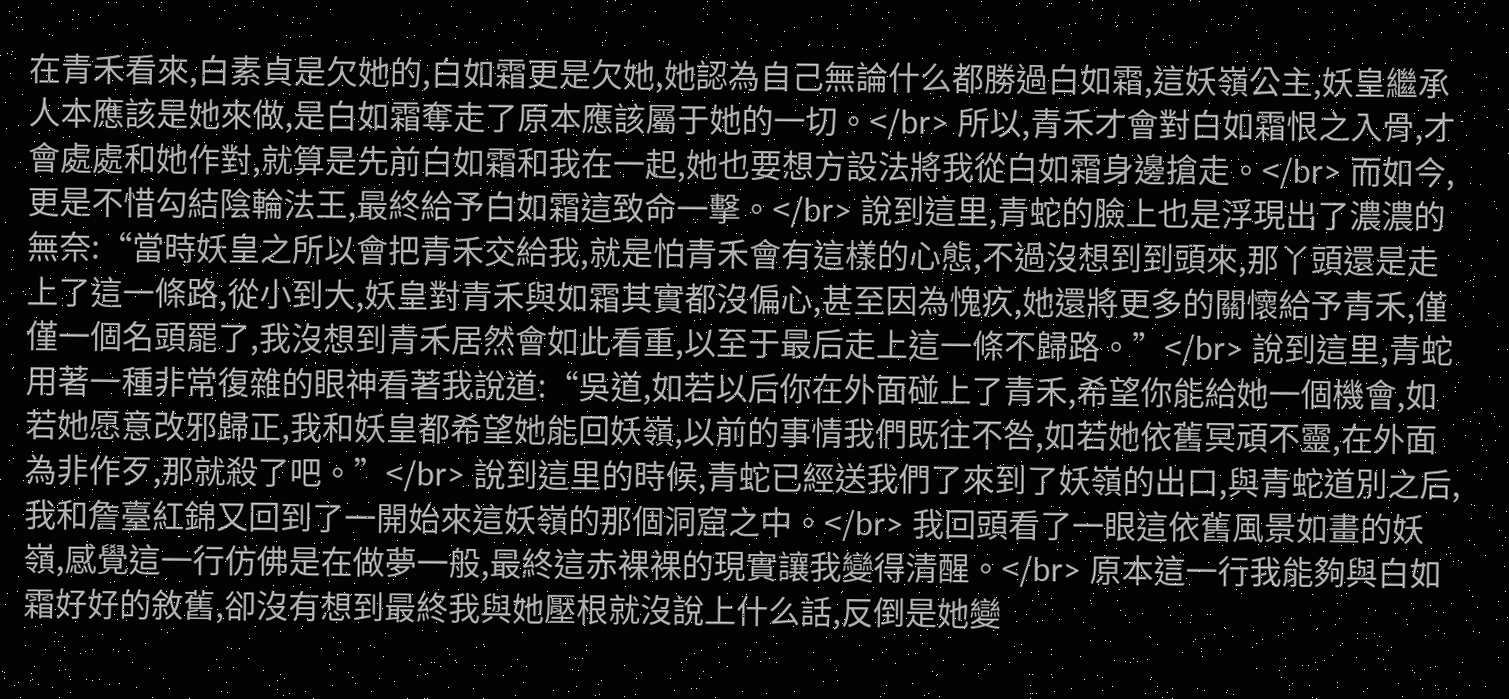在青禾看來,白素貞是欠她的,白如霜更是欠她,她認為自己無論什么都勝過白如霜,這妖嶺公主,妖皇繼承人本應該是她來做,是白如霜奪走了原本應該屬于她的一切。</br> 所以,青禾才會對白如霜恨之入骨,才會處處和她作對,就算是先前白如霜和我在一起,她也要想方設法將我從白如霜身邊搶走。</br> 而如今,更是不惜勾結陰輪法王,最終給予白如霜這致命一擊。</br> 說到這里,青蛇的臉上也是浮現出了濃濃的無奈:“當時妖皇之所以會把青禾交給我,就是怕青禾會有這樣的心態,不過沒想到到頭來,那丫頭還是走上了這一條路,從小到大,妖皇對青禾與如霜其實都沒偏心,甚至因為愧疚,她還將更多的關懷給予青禾,僅僅一個名頭罷了,我沒想到青禾居然會如此看重,以至于最后走上這一條不歸路。”</br> 說到這里,青蛇用著一種非常復雜的眼神看著我說道:“吳道,如若以后你在外面碰上了青禾,希望你能給她一個機會,如若她愿意改邪歸正,我和妖皇都希望她能回妖嶺,以前的事情我們既往不咎,如若她依舊冥頑不靈,在外面為非作歹,那就殺了吧。”</br> 說到這里的時候,青蛇已經送我們了來到了妖嶺的出口,與青蛇道別之后,我和詹臺紅錦又回到了一開始來這妖嶺的那個洞窟之中。</br> 我回頭看了一眼這依舊風景如畫的妖嶺,感覺這一行仿佛是在做夢一般,最終這赤裸裸的現實讓我變得清醒。</br> 原本這一行我能夠與白如霜好好的敘舊,卻沒有想到最終我與她壓根就沒說上什么話,反倒是她變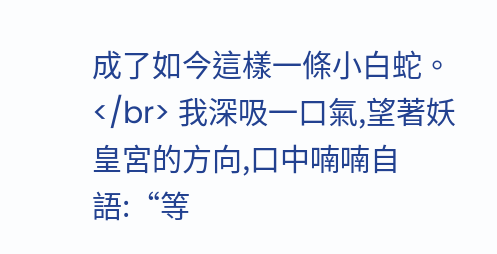成了如今這樣一條小白蛇。</br> 我深吸一口氣,望著妖皇宮的方向,口中喃喃自語:“等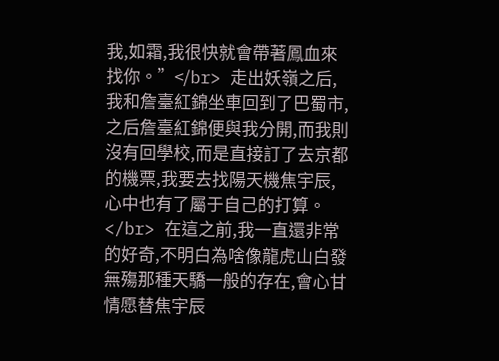我,如霜,我很快就會帶著鳳血來找你。”</br> 走出妖嶺之后,我和詹臺紅錦坐車回到了巴蜀市,之后詹臺紅錦便與我分開,而我則沒有回學校,而是直接訂了去京都的機票,我要去找陽天機焦宇辰,心中也有了屬于自己的打算。</br> 在這之前,我一直還非常的好奇,不明白為啥像龍虎山白發無殤那種天驕一般的存在,會心甘情愿替焦宇辰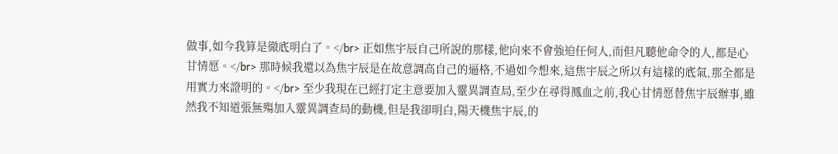做事,如今我算是徹底明白了。</br> 正如焦宇辰自己所說的那樣,他向來不會強迫任何人,而但凡聽他命令的人,都是心甘情愿。</br> 那時候我還以為焦宇辰是在故意調高自己的逼格,不過如今想來,這焦宇辰之所以有這樣的底氣,那全都是用實力來證明的。</br> 至少我現在已經打定主意要加入靈異調查局,至少在尋得鳳血之前,我心甘情愿替焦宇辰辦事,雖然我不知道張無殤加入靈異調查局的動機,但是我卻明白,陽天機焦宇辰,的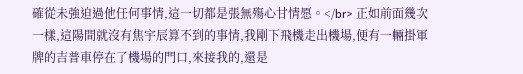確從未強迫過他任何事情,這一切都是張無殤心甘情愿。</br> 正如前面幾次一樣,這陽間就沒有焦宇辰算不到的事情,我剛下飛機走出機場,便有一輛掛軍牌的吉普車停在了機場的門口,來接我的,還是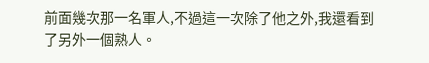前面幾次那一名軍人,不過這一次除了他之外,我還看到了另外一個熟人。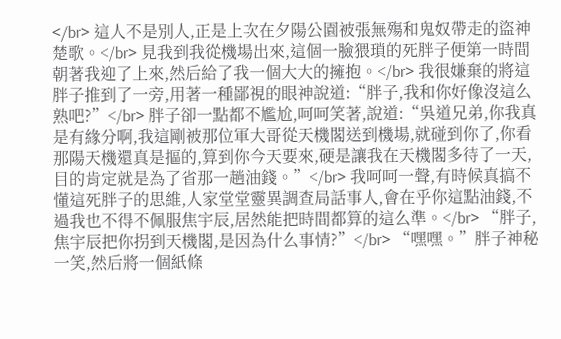</br> 這人不是別人,正是上次在夕陽公園被張無殤和鬼奴帶走的盜神楚歌。</br> 見我到我從機場出來,這個一臉猥瑣的死胖子便第一時間朝著我迎了上來,然后給了我一個大大的擁抱。</br> 我很嫌棄的將這胖子推到了一旁,用著一種鄙視的眼神說道:“胖子,我和你好像沒這么熟吧?”</br> 胖子卻一點都不尷尬,呵呵笑著,說道:“吳道兄弟,你我真是有緣分啊,我這剛被那位軍大哥從天機閣送到機場,就碰到你了,你看那陽天機還真是摳的,算到你今天要來,硬是讓我在天機閣多待了一天,目的肯定就是為了省那一趟油錢。”</br> 我呵呵一聲,有時候真搞不懂這死胖子的思維,人家堂堂靈異調查局話事人,會在乎你這點油錢,不過我也不得不佩服焦宇辰,居然能把時間都算的這么準。</br> “胖子,焦宇辰把你拐到天機閣,是因為什么事情?”</br> “嘿嘿。”胖子神秘一笑,然后將一個紙條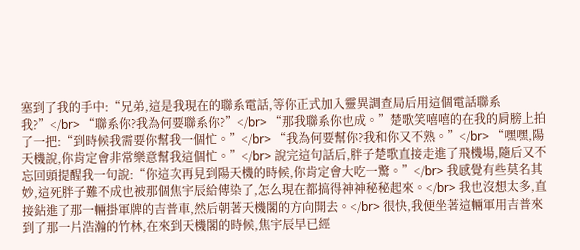塞到了我的手中:“兄弟,這是我現在的聯系電話,等你正式加入靈異調查局后用這個電話聯系我?”</br> “聯系你?我為何要聯系你?”</br> “那我聯系你也成。”楚歌笑嘻嘻的在我的肩膀上拍了一把:“到時候我需要你幫我一個忙。”</br> “我為何要幫你?我和你又不熟。”</br> “嘿嘿,陽天機說,你肯定會非常樂意幫我這個忙。”</br> 說完這句話后,胖子楚歌直接走進了飛機場,隨后又不忘回頭提醒我一句說:“你這次再見到陽天機的時候,你肯定會大吃一驚。”</br> 我感覺有些莫名其妙,這死胖子難不成也被那個焦宇辰給傳染了,怎么現在都搞得神神秘秘起來。</br> 我也沒想太多,直接鉆進了那一輛掛軍牌的吉普車,然后朝著天機閣的方向開去。</br> 很快,我便坐著這輛軍用吉普來到了那一片浩瀚的竹林,在來到天機閣的時候,焦宇辰早已經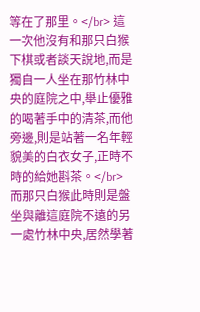等在了那里。</br> 這一次他沒有和那只白猴下棋或者談天說地,而是獨自一人坐在那竹林中央的庭院之中,舉止優雅的喝著手中的清茶,而他旁邊,則是站著一名年輕貌美的白衣女子,正時不時的給她斟茶。</br> 而那只白猴此時則是盤坐與離這庭院不遠的另一處竹林中央,居然學著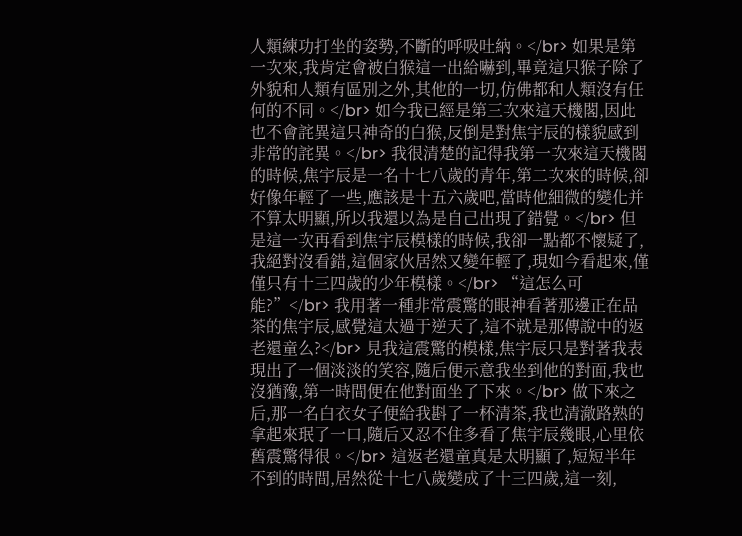人類練功打坐的姿勢,不斷的呼吸吐納。</br> 如果是第一次來,我肯定會被白猴這一出給嚇到,畢竟這只猴子除了外貌和人類有區別之外,其他的一切,仿佛都和人類沒有任何的不同。</br> 如今我已經是第三次來這天機閣,因此也不會詫異這只神奇的白猴,反倒是對焦宇辰的樣貌感到非常的詫異。</br> 我很清楚的記得我第一次來這天機閣的時候,焦宇辰是一名十七八歲的青年,第二次來的時候,卻好像年輕了一些,應該是十五六歲吧,當時他細微的變化并不算太明顯,所以我還以為是自己出現了錯覺。</br> 但是這一次再看到焦宇辰模樣的時候,我卻一點都不懷疑了,我絕對沒看錯,這個家伙居然又變年輕了,現如今看起來,僅僅只有十三四歲的少年模樣。</br> “這怎么可能?”</br> 我用著一種非常震驚的眼神看著那邊正在品茶的焦宇辰,感覺這太過于逆天了,這不就是那傳說中的返老還童么?</br> 見我這震驚的模樣,焦宇辰只是對著我表現出了一個淡淡的笑容,隨后便示意我坐到他的對面,我也沒猶豫,第一時間便在他對面坐了下來。</br> 做下來之后,那一名白衣女子便給我斟了一杯清茶,我也清澈路熟的拿起來珉了一口,隨后又忍不住多看了焦宇辰幾眼,心里依舊震驚得很。</br> 這返老還童真是太明顯了,短短半年不到的時間,居然從十七八歲變成了十三四歲,這一刻,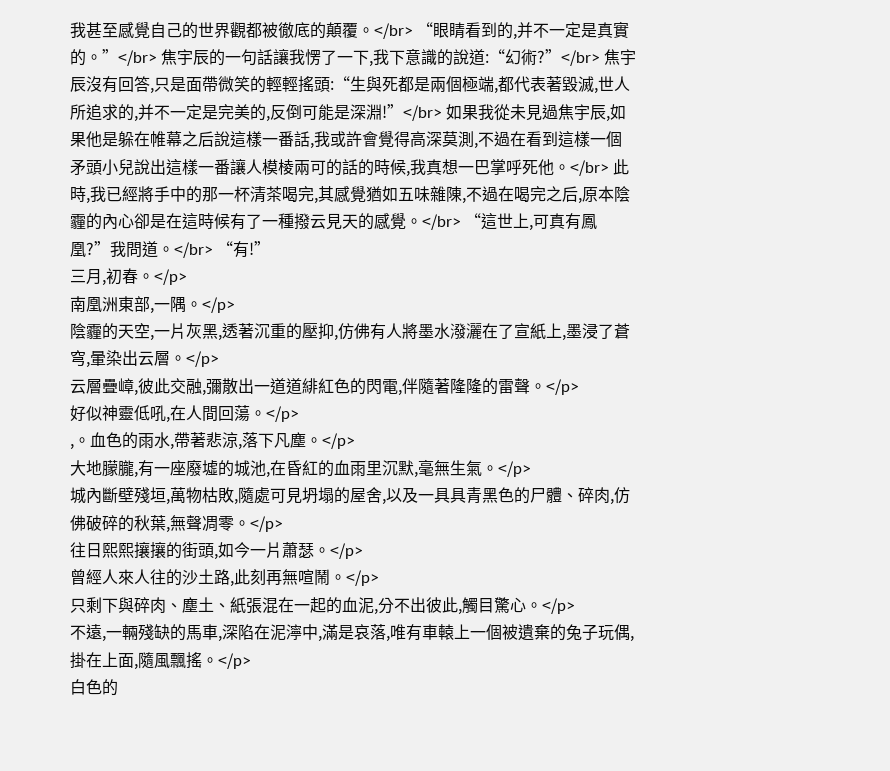我甚至感覺自己的世界觀都被徹底的顛覆。</br> “眼睛看到的,并不一定是真實的。”</br> 焦宇辰的一句話讓我愣了一下,我下意識的說道:“幻術?”</br> 焦宇辰沒有回答,只是面帶微笑的輕輕搖頭:“生與死都是兩個極端,都代表著毀滅,世人所追求的,并不一定是完美的,反倒可能是深淵!”</br> 如果我從未見過焦宇辰,如果他是躲在帷幕之后說這樣一番話,我或許會覺得高深莫測,不過在看到這樣一個矛頭小兒說出這樣一番讓人模棱兩可的話的時候,我真想一巴掌呼死他。</br> 此時,我已經將手中的那一杯清茶喝完,其感覺猶如五味雜陳,不過在喝完之后,原本陰霾的內心卻是在這時候有了一種撥云見天的感覺。</br> “這世上,可真有鳳凰?”我問道。</br> “有!”
三月,初春。</p>
南凰洲東部,一隅。</p>
陰霾的天空,一片灰黑,透著沉重的壓抑,仿佛有人將墨水潑灑在了宣紙上,墨浸了蒼穹,暈染出云層。</p>
云層疊嶂,彼此交融,彌散出一道道緋紅色的閃電,伴隨著隆隆的雷聲。</p>
好似神靈低吼,在人間回蕩。</p>
,。血色的雨水,帶著悲涼,落下凡塵。</p>
大地朦朧,有一座廢墟的城池,在昏紅的血雨里沉默,毫無生氣。</p>
城內斷壁殘垣,萬物枯敗,隨處可見坍塌的屋舍,以及一具具青黑色的尸體、碎肉,仿佛破碎的秋葉,無聲凋零。</p>
往日熙熙攘攘的街頭,如今一片蕭瑟。</p>
曾經人來人往的沙土路,此刻再無喧鬧。</p>
只剩下與碎肉、塵土、紙張混在一起的血泥,分不出彼此,觸目驚心。</p>
不遠,一輛殘缺的馬車,深陷在泥濘中,滿是哀落,唯有車轅上一個被遺棄的兔子玩偶,掛在上面,隨風飄搖。</p>
白色的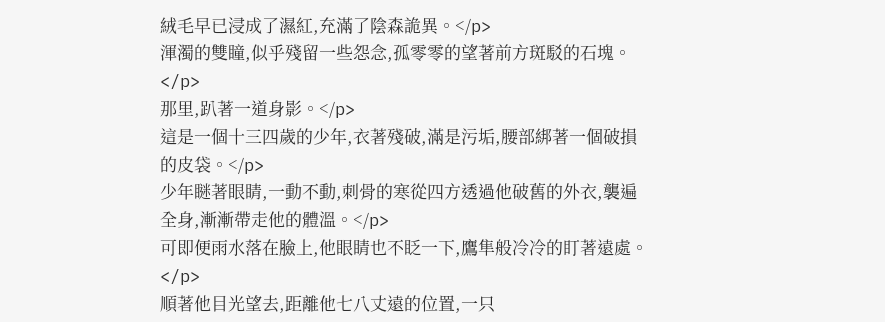絨毛早已浸成了濕紅,充滿了陰森詭異。</p>
渾濁的雙瞳,似乎殘留一些怨念,孤零零的望著前方斑駁的石塊。</p>
那里,趴著一道身影。</p>
這是一個十三四歲的少年,衣著殘破,滿是污垢,腰部綁著一個破損的皮袋。</p>
少年瞇著眼睛,一動不動,刺骨的寒從四方透過他破舊的外衣,襲遍全身,漸漸帶走他的體溫。</p>
可即便雨水落在臉上,他眼睛也不眨一下,鷹隼般冷冷的盯著遠處。</p>
順著他目光望去,距離他七八丈遠的位置,一只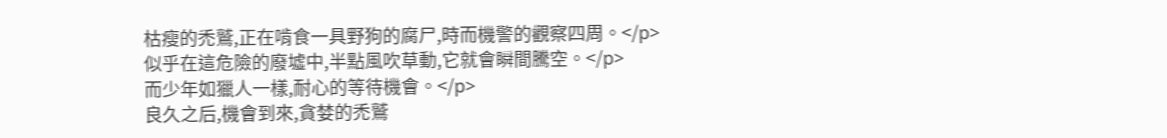枯瘦的禿鷲,正在啃食一具野狗的腐尸,時而機警的觀察四周。</p>
似乎在這危險的廢墟中,半點風吹草動,它就會瞬間騰空。</p>
而少年如獵人一樣,耐心的等待機會。</p>
良久之后,機會到來,貪婪的禿鷲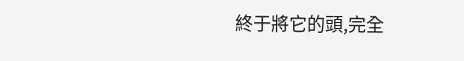終于將它的頭,完全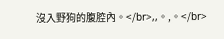沒入野狗的腹腔內。</br>,,。,。</br>